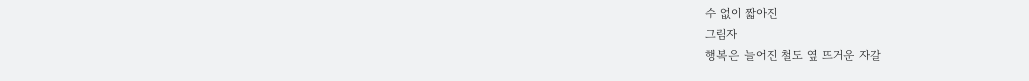수 없이 짧아진
그림자
행복은 늘어진 철도 옆 뜨거운 자갈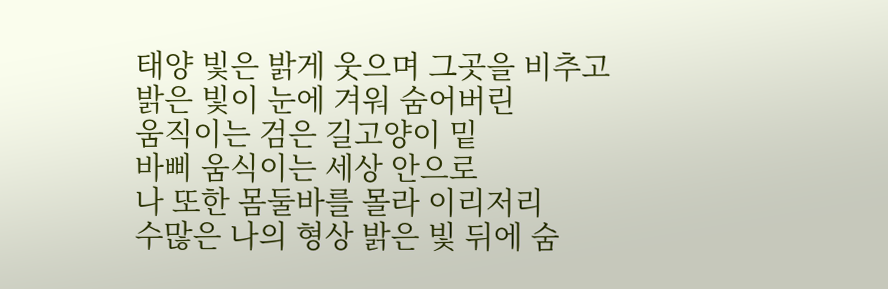태양 빛은 밝게 웃으며 그곳을 비추고
밝은 빛이 눈에 겨워 숨어버린
움직이는 검은 길고양이 밑
바삐 움식이는 세상 안으로
나 또한 몸둘바를 몰라 이리저리
수많은 나의 형상 밝은 빛 뒤에 숨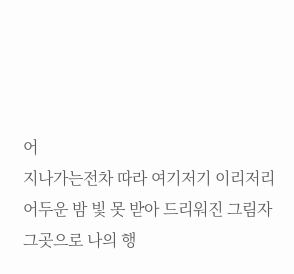어
지나가는전차 따라 여기저기 이리저리
어두운 밤 빛 못 받아 드리워진 그림자
그곳으로 나의 행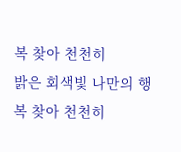복 찾아 천천히
밝은 회색빛 나만의 행복 찾아 천천히